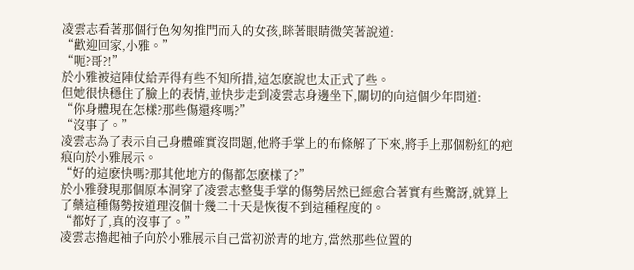凌雲志看著那個行色匆匆推門而入的女孩,眯著眼睛微笑著說道:
“歡迎回家,小雅。”
“呃?哥?!”
於小雅被這陣仗給弄得有些不知所措,這怎麽說也太正式了些。
但她很快穩住了臉上的表情,並快步走到凌雲志身邊坐下,關切的向這個少年問道:
“你身體現在怎樣?那些傷還疼嗎?”
“沒事了。”
凌雲志為了表示自己身體確實沒問題,他將手掌上的布條解了下來,將手上那個粉紅的疤痕向於小雅展示。
“好的這麽快嗎?那其他地方的傷都怎麽樣了?”
於小雅發現那個原本洞穿了凌雲志整隻手掌的傷勢居然已經愈合著實有些驚訝,就算上了藥這種傷勢按道理沒個十幾二十天是恢復不到這種程度的。
“都好了,真的沒事了。”
凌雲志擼起袖子向於小雅展示自己當初淤青的地方,當然那些位置的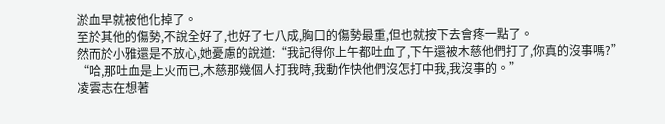淤血早就被他化掉了。
至於其他的傷勢,不說全好了,也好了七八成,胸口的傷勢最重,但也就按下去會疼一點了。
然而於小雅還是不放心,她憂慮的說道:“我記得你上午都吐血了,下午還被木慈他們打了,你真的沒事嗎?”
“哈,那吐血是上火而已,木慈那幾個人打我時,我動作快他們沒怎打中我,我沒事的。”
凌雲志在想著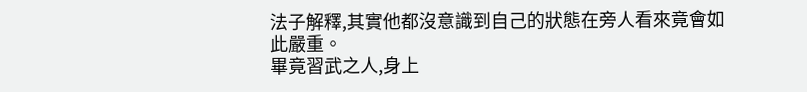法子解釋,其實他都沒意識到自己的狀態在旁人看來竟會如此嚴重。
畢竟習武之人,身上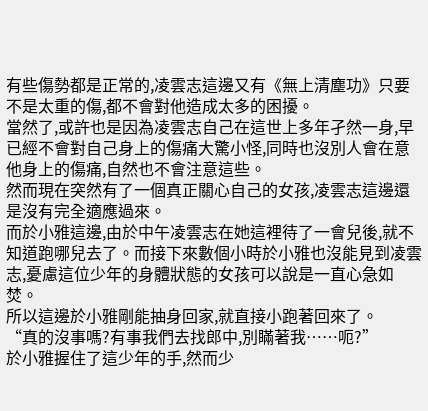有些傷勢都是正常的,凌雲志這邊又有《無上清塵功》只要不是太重的傷,都不會對他造成太多的困擾。
當然了,或許也是因為凌雲志自己在這世上多年孑然一身,早已經不會對自己身上的傷痛大驚小怪,同時也沒別人會在意他身上的傷痛,自然也不會注意這些。
然而現在突然有了一個真正關心自己的女孩,凌雲志這邊還是沒有完全適應過來。
而於小雅這邊,由於中午凌雲志在她這裡待了一會兒後,就不知道跑哪兒去了。而接下來數個小時於小雅也沒能見到凌雲志,憂慮這位少年的身體狀態的女孩可以說是一直心急如焚。
所以這邊於小雅剛能抽身回家,就直接小跑著回來了。
“真的沒事嗎?有事我們去找郎中,別瞞著我……呃?”
於小雅握住了這少年的手,然而少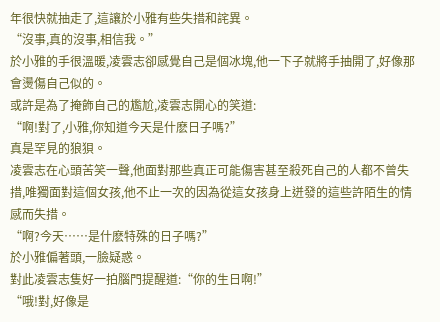年很快就抽走了,這讓於小雅有些失措和詫異。
“沒事,真的沒事,相信我。”
於小雅的手很溫暖,凌雲志卻感覺自己是個冰塊,他一下子就將手抽開了,好像那會燙傷自己似的。
或許是為了掩飾自己的尷尬,凌雲志開心的笑道:
“啊!對了,小雅,你知道今天是什麽日子嗎?”
真是罕見的狼狽。
凌雲志在心頭苦笑一聲,他面對那些真正可能傷害甚至殺死自己的人都不曾失措,唯獨面對這個女孩,他不止一次的因為從這女孩身上迸發的這些許陌生的情感而失措。
“啊?今天……是什麽特殊的日子嗎?”
於小雅偏著頭,一臉疑惑。
對此凌雲志隻好一拍腦門提醒道:“你的生日啊!”
“哦!對,好像是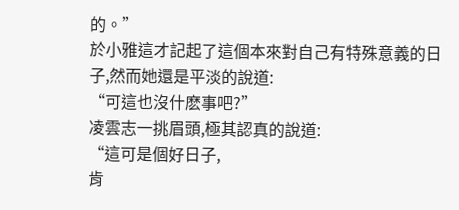的。”
於小雅這才記起了這個本來對自己有特殊意義的日子,然而她還是平淡的說道:
“可這也沒什麽事吧?”
凌雲志一挑眉頭,極其認真的說道:
“這可是個好日子,
肯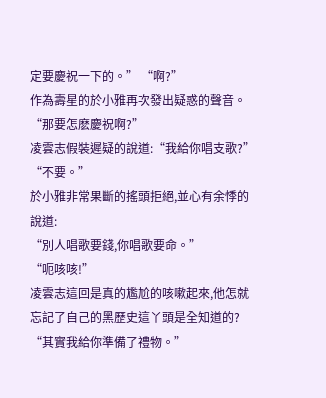定要慶祝一下的。” “啊?”
作為壽星的於小雅再次發出疑惑的聲音。
“那要怎麽慶祝啊?”
凌雲志假裝遲疑的說道:“我給你唱支歌?”
“不要。”
於小雅非常果斷的搖頭拒絕,並心有余悸的說道:
“別人唱歌要錢,你唱歌要命。”
“呃咳咳!”
凌雲志這回是真的尷尬的咳嗽起來,他怎就忘記了自己的黑歷史這丫頭是全知道的?
“其實我給你準備了禮物。”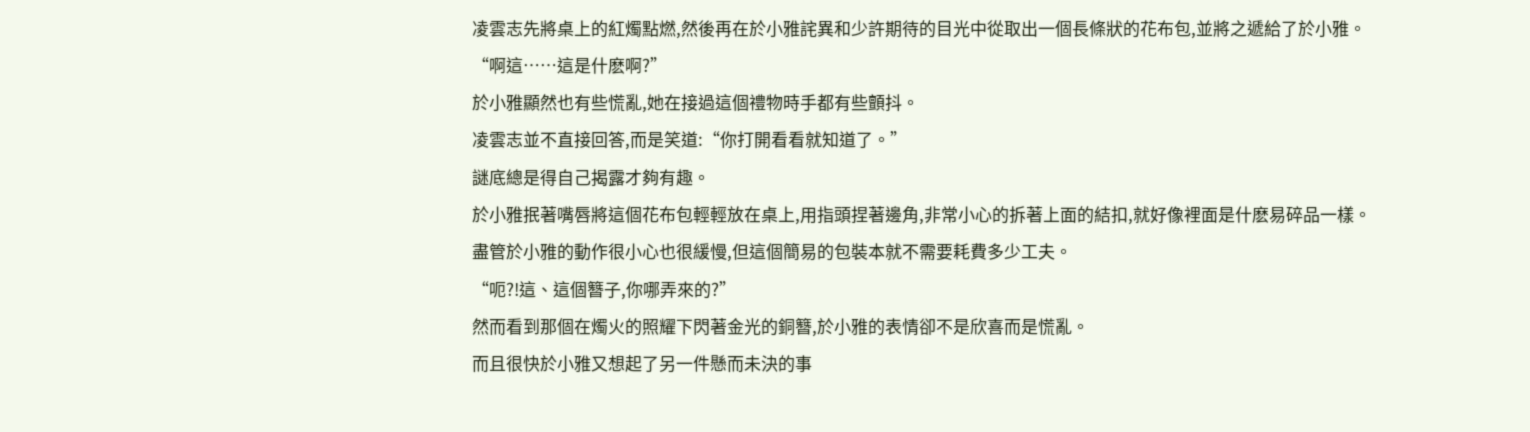凌雲志先將桌上的紅燭點燃,然後再在於小雅詫異和少許期待的目光中從取出一個長條狀的花布包,並將之遞給了於小雅。
“啊這……這是什麽啊?”
於小雅顯然也有些慌亂,她在接過這個禮物時手都有些顫抖。
凌雲志並不直接回答,而是笑道:“你打開看看就知道了。”
謎底總是得自己揭露才夠有趣。
於小雅抿著嘴唇將這個花布包輕輕放在桌上,用指頭捏著邊角,非常小心的拆著上面的結扣,就好像裡面是什麽易碎品一樣。
盡管於小雅的動作很小心也很緩慢,但這個簡易的包裝本就不需要耗費多少工夫。
“呃?!這、這個簪子,你哪弄來的?”
然而看到那個在燭火的照耀下閃著金光的銅簪,於小雅的表情卻不是欣喜而是慌亂。
而且很快於小雅又想起了另一件懸而未決的事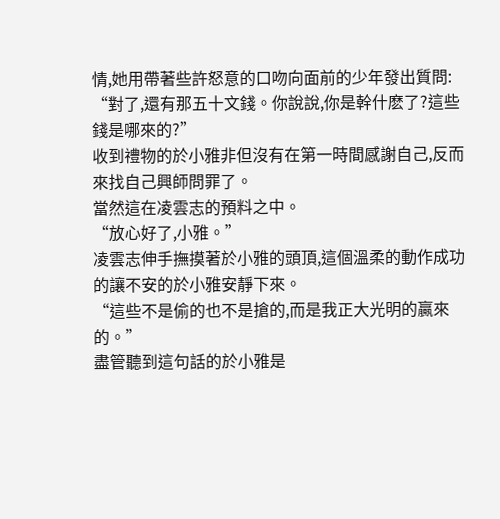情,她用帶著些許怒意的口吻向面前的少年發出質問:
“對了,還有那五十文錢。你說說,你是幹什麽了?這些錢是哪來的?”
收到禮物的於小雅非但沒有在第一時間感謝自己,反而來找自己興師問罪了。
當然這在凌雲志的預料之中。
“放心好了,小雅。”
凌雲志伸手撫摸著於小雅的頭頂,這個溫柔的動作成功的讓不安的於小雅安靜下來。
“這些不是偷的也不是搶的,而是我正大光明的贏來的。”
盡管聽到這句話的於小雅是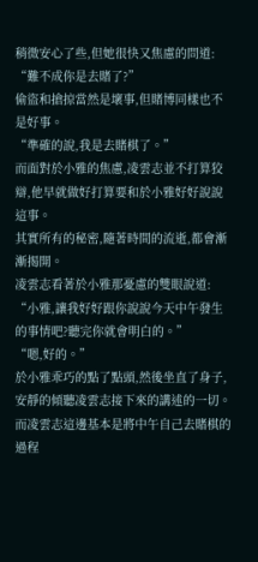稍微安心了些,但她很快又焦慮的問道:
“難不成你是去賭了?”
偷盜和搶掠當然是壞事,但賭博同樣也不是好事。
“準確的說,我是去賭棋了。”
而面對於小雅的焦慮,凌雲志並不打算狡辯,他早就做好打算要和於小雅好好說說這事。
其實所有的秘密,隨著時間的流逝,都會漸漸揭開。
凌雲志看著於小雅那憂慮的雙眼說道:
“小雅,讓我好好跟你說說今天中午發生的事情吧?聽完你就會明白的。”
“嗯,好的。”
於小雅乖巧的點了點頭,然後坐直了身子,安靜的傾聽凌雲志接下來的講述的一切。
而凌雲志這邊基本是將中午自己去賭棋的過程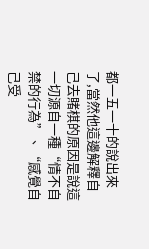都一五一十的說出來了,當然他這邊解釋自己去賭棋的原因是說這一切源自一種“情不自禁的行為”、“感覺自己受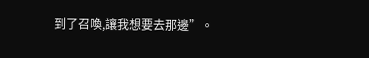到了召喚,讓我想要去那邊”。